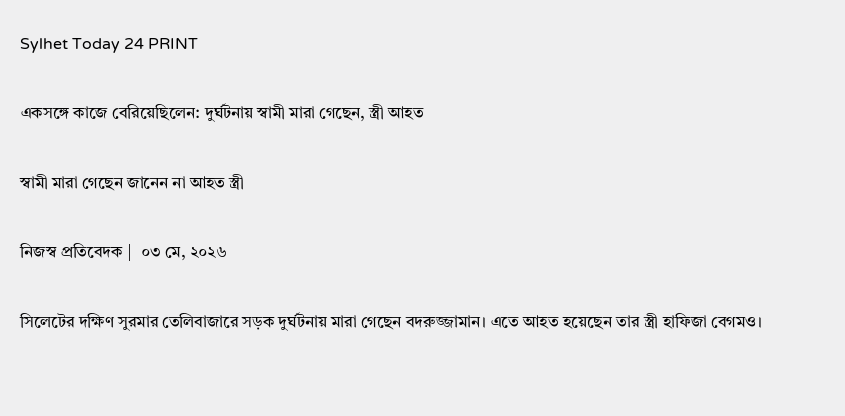Sylhet Today 24 PRINT

একসঙ্গে কাজে বেরিয়েছিলেন: দুর্ঘটনায় স্বামী মারা গেছেন, স্ত্রী আহত

স্বামী মারা গেছেন জানেন না আহত স্ত্রী

নিজস্ব প্রতিবেদক |  ০৩ মে, ২০২৬

সিলেটের দক্ষিণ সুরমার তেলিবাজারে সড়ক দুর্ঘটনায় মারা গেছেন বদরুজ্জামান। এতে আহত হয়েছেন তার স্ত্রী হা‌ফিজা বেগমও।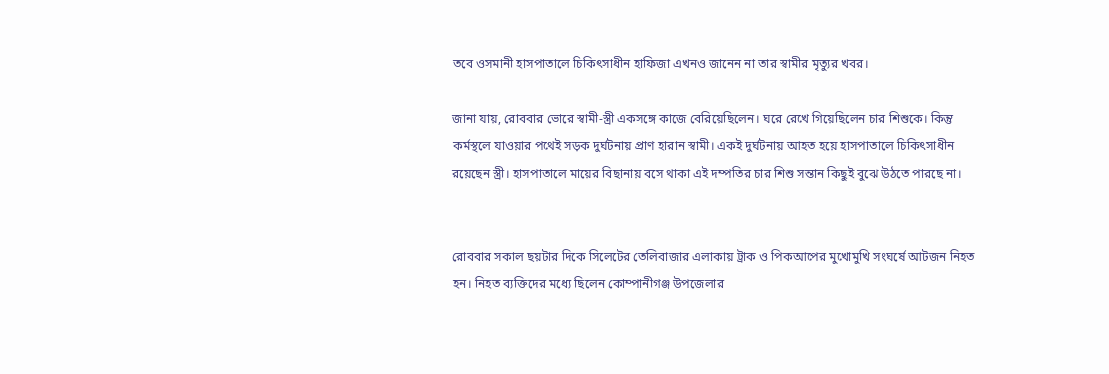তবে ওসমানী হাসপাতালে চিকিৎসাধীন হাফিজা এখনও জানেন না তার স্বামীর মৃত্যুর খবর।

জানা যায়, রোববার ভোরে স্বামী-স্ত্রী একসঙ্গে কাজে বেরিয়েছিলেন। ঘরে রেখে গিয়েছিলেন চার শিশুকে। কিন্তু কর্মস্থলে যাওয়ার পথেই সড়ক দুর্ঘটনায় প্রাণ হারান স্বামী। একই দুর্ঘটনায় আহত হয়ে হাসপাতালে চিকিৎসাধীন রয়েছেন স্ত্রী। হাসপাতালে মায়ের বিছানায় বসে থাকা এই দম্পতির চার শিশু সন্তান কিছুই বুঝে উঠতে পারছে না।


রোববার সকাল ছয়টার দিকে সিলেটের তেলিবাজার এলাকায় ট্রাক ও পিকআপের মুখোমুখি সংঘর্ষে আটজন নিহত হন। নিহত ব্যক্তিদের মধ্যে ছিলেন কোম্পানীগঞ্জ উপজেলার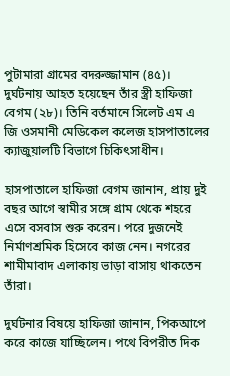পুটামারা গ্রামের বদরুজ্জামান (৪৫)। দুর্ঘটনায় আহত হয়েছেন তাঁর স্ত্রী হাফিজা বেগম (২৮)। তিনি বর্তমানে সিলেট এম এ জি ওসমানী মেডিকেল কলেজ হাসপাতালের ক্যাজুয়ালটি বিভাগে চিকিৎসাধীন।

হাসপাতালে হাফিজা বেগম জানান, প্রায় দুই বছর আগে স্বামীর সঙ্গে গ্রাম থেকে শহরে এসে বসবাস শুরু করেন। পরে দুজনেই নির্মাণশ্রমিক হিসেবে কাজ নেন। নগরের শামীমাবাদ এলাকায় ভাড়া বাসায় থাকতেন তাঁরা।

দুর্ঘটনার বিষয়ে হাফিজা জানান, পিকআপে করে কাজে যাচ্ছিলেন। পথে বিপরীত দিক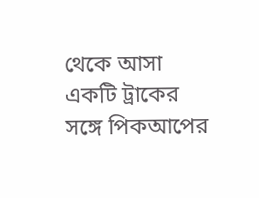থেকে আসা একটি ট্রাকের সঙ্গে পিকআপের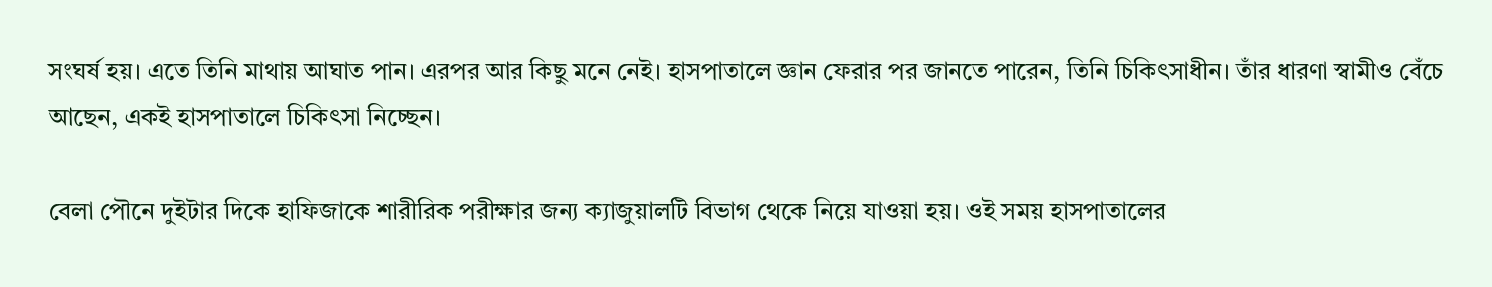সংঘর্ষ হয়। এতে তিনি মাথায় আঘাত পান। এরপর আর কিছু মনে নেই। হাসপাতালে জ্ঞান ফেরার পর জানতে পারেন, তিনি চিকিৎসাধীন। তাঁর ধারণা স্বামীও বেঁচে আছেন, একই হাসপাতালে চিকিৎসা নিচ্ছেন।

বেলা পৌনে দুইটার দিকে হাফিজাকে শারীরিক পরীক্ষার জন্য ক্যাজুয়ালটি বিভাগ থেকে নিয়ে যাওয়া হয়। ওই সময় হাসপাতালের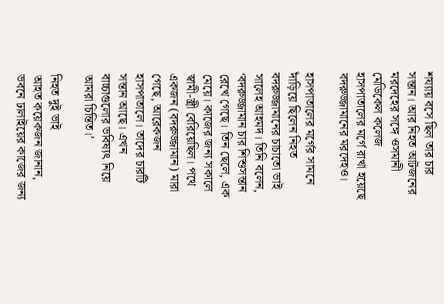শয্যায় বসে ছিল তার চার সন্তান। আর নিহত আটজনের মরদেহের সঙ্গে ওসমানী মেডিকেল কলেজ হাসপাতালের মর্গে রাখা হয়েছে বদরুজ্জামানের মরদেহও।

হাসপাতালের মর্গের সামনে দাঁড়িয়ে ছিলেন নিহত বদরুজ্জামানের চাচাতো ভাই সালেহ আহমদ। তিনি বলেন, ‘বদরুজ্জামান চার শিশুসন্তান রেখে গেছে। তিন ছেলে, এক মেয়ে। কাজের জন্য সকালে স্বামী-স্ত্রী বেরিয়েছিল। পথে একজন (বদরুজ্জামান) মারা গেছে, আরেকজন হাসপাতালে। তাদের চারটি সন্তান আছে। এখন বাচ্চাগুলোর ভবিষ্যৎ নিয়ে আমরা চিন্তিত।’

নিহত দুই ভাই
আহত কয়েকজন জানান, ভবনে ঢালাইয়ের কাজের জন্য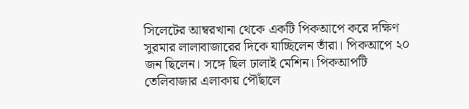সিলেটের আম্বরখানা থেকে একটি পিকআপে করে দক্ষিণ সুরমার লালাবাজারের দিকে যাচ্ছিলেন তাঁরা। পিকআপে ২০ জন ছিলেন। সঙ্গে ছিল ঢালাই মেশিন। পিকআপটি তেলিবাজার এলাকায় পৌঁছালে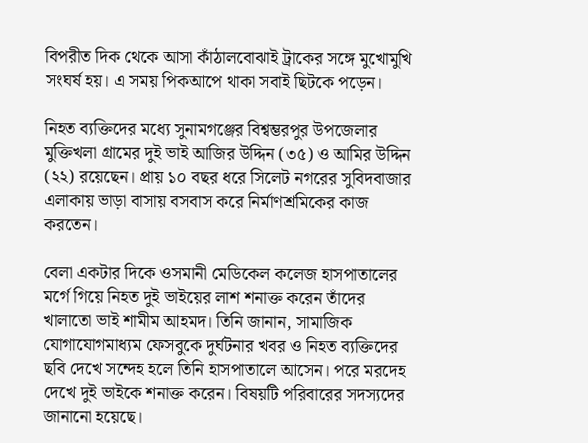বিপরীত দিক থেকে আসা কাঁঠালবোঝাই ট্রাকের সঙ্গে মুখোমুখি সংঘর্ষ হয়। এ সময় পিকআপে থাকা সবাই ছিটকে পড়েন।

নিহত ব্যক্তিদের মধ্যে সুনামগঞ্জের বিশ্বম্ভরপুর উপজেলার মুক্তিখলা গ্রামের দুই ভাই আজির উদ্দিন (৩৫) ও আমির উদ্দিন (২২) রয়েছেন। প্রায় ১০ বছর ধরে সিলেট নগরের সুবিদবাজার এলাকায় ভাড়া বাসায় বসবাস করে নির্মাণশ্রমিকের কাজ করতেন।

বেলা একটার দিকে ওসমানী মেডিকেল কলেজ হাসপাতালের মর্গে গিয়ে নিহত দুই ভাইয়ের লাশ শনাক্ত করেন তাঁদের খালাতো ভাই শামীম আহমদ। তিনি জানান, সামাজিক যোগাযোগমাধ্যম ফেসবুকে দুর্ঘটনার খবর ও নিহত ব্যক্তিদের ছবি দেখে সন্দেহ হলে তিনি হাসপাতালে আসেন। পরে মরদেহ দেখে দুই ভাইকে শনাক্ত করেন। বিষয়টি পরিবারের সদস্যদের জানানো হয়েছে।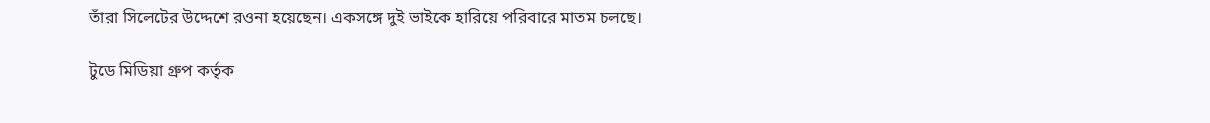তাঁরা সিলেটের উদ্দেশে রওনা হয়েছেন। একসঙ্গে দুই ভাইকে হারিয়ে পরিবারে মাতম চলছে।

টুডে মিডিয়া গ্রুপ কর্তৃক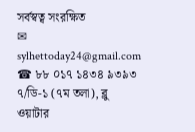সর্বস্বত্ব সংরক্ষিত
✉ sylhettoday24@gmail.com ☎ ৮৮ ০১৭ ১৪৩৪ ৯৩৯৩
৭/ডি-১ (৭ম তলা), ব্লু ওয়াটার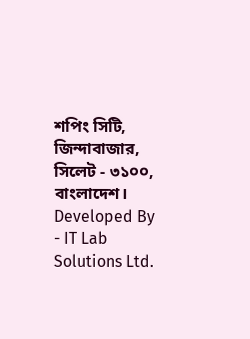শপিং সিটি,
জিন্দাবাজার, সিলেট - ৩১০০, বাংলাদেশ।
Developed By - IT Lab Solutions Ltd.